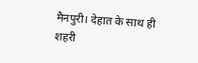मैनपुरी। देहात के साथ ही शहरी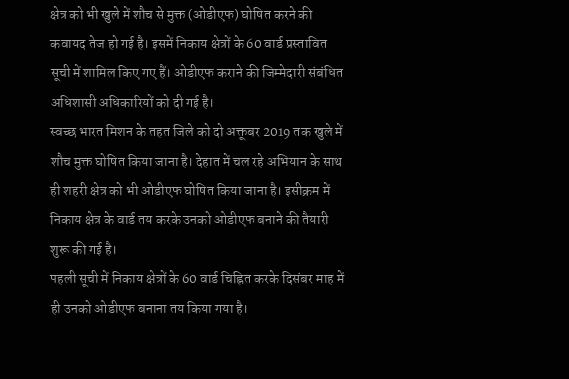क्षेत्र को भी खुले में शौच से मुक्त (ओडीएफ) घोषित करने की कवायद तेज हो गई है। इसमें निकाय क्षेत्रों के 60 वार्ड प्रस्तावित सूची में शामिल किए गए हैं। ओडीएफ कराने की जिम्मेदारी संबंधित अधिशासी अधिकारियों को दी गई है।
स्वच्छ भारत मिशन के तहत जिले को दो अक्तूबर 2019 तक खुले में शौच मुक्त घोषित किया जाना है। देहात में चल रहे अभियान के साथ ही शहरी क्षेत्र को भी ओडीएफ घोषित किया जाना है। इसीक्रम में निकाय क्षेत्र के वार्ड तय करके उनको ओडीएफ बनाने की तैयारी शुरू की गई है।
पहली सूची में निकाय क्षेत्रों के 60 वार्ड चिह्नित करके दिसंबर माह में ही उनको ओडीएफ बनाना तय किया गया है।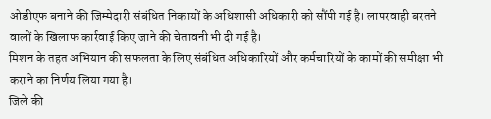ओडीएफ बनाने की जिम्मेदारी संबंधित निकायों के अधिशासी अधिकारी को सौंपी गई है। लापरवाही बरतने वालों के खिलाफ कार्रवाई किए जाने की चेतावनी भी दी गई है।
मिशन के तहत अभियान की सफलता के लिए संबंधित अधिकारियों और कर्मचारियों के कामों की समीक्षा भी कराने का निर्णय लिया गया है।
जिले की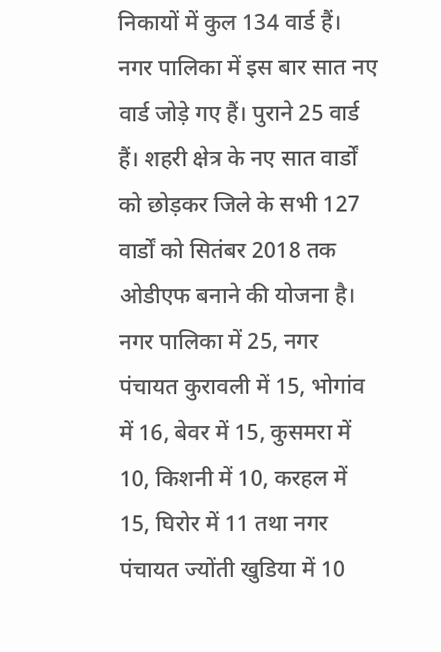निकायों में कुल 134 वार्ड हैं। नगर पालिका में इस बार सात नए वार्ड जोड़े गए हैं। पुराने 25 वार्ड हैं। शहरी क्षेत्र के नए सात वार्डों को छोड़कर जिले के सभी 127 वार्डों को सितंबर 2018 तक ओडीएफ बनाने की योजना है। नगर पालिका में 25, नगर पंचायत कुरावली में 15, भोगांव में 16, बेवर में 15, कुसमरा में 10, किशनी में 10, करहल में 15, घिरोर में 11 तथा नगर पंचायत ज्योंती खुडिया में 10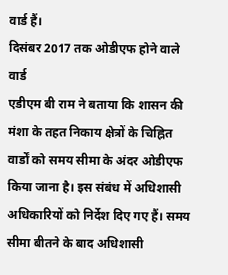वार्ड हैं।
दिसंबर 2017 तक ओडीएफ होने वाले वार्ड
एडीएम बी राम ने बताया कि शासन की मंशा के तहत निकाय क्षेत्रों के चिह्नित वार्डों को समय सीमा के अंदर ओडीएफ किया जाना है। इस संबंध में अधिशासी अधिकारियों को निर्देश दिए गए हैं। समय सीमा बीतने के बाद अधिशासी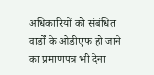अधिकारियों को संबंधित वार्डों के ओडीएफ हो जाने का प्रमाणपत्र भी देना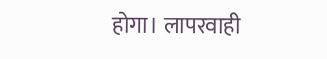होगा। लापरवाही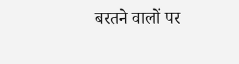बरतने वालों पर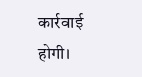कार्रवाई होगी।